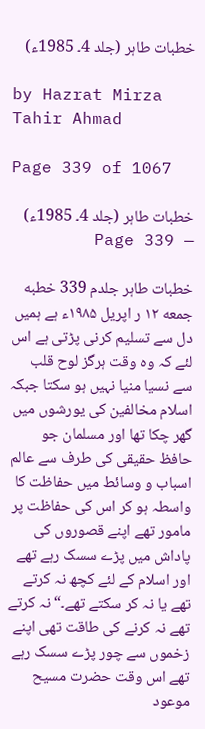خطبات طاہر (جلد 4۔ 1985ء)

by Hazrat Mirza Tahir Ahmad

Page 339 of 1067

خطبات طاہر (جلد 4۔ 1985ء) — Page 339

خطبات طاہر جلدم 339 خطبه جمعه ۱۲ ر اپریل ۱۹۸۵ء ہے ہمیں دل سے تسلیم کرنی پڑتی ہے اس لئے کہ وہ وقت ہرگز لوح قلب سے نسیا منیا نہیں ہو سکتا جبکہ اسلام مخالفین کی یورشوں میں گھر چکا تھا اور مسلمان جو حافظ حقیقی کی طرف سے عالم اسباب و وسائط میں حفاظت کا واسطہ ہو کر اس کی حفاظت پر مامور تھے اپنے قصوروں کی پاداش میں پڑے سسک رہے تھے اور اسلام کے لئے کچھ نہ کرتے تھے یا نہ کر سکتے تھے۔“ نہ کرتے تھے نہ کرنے کی طاقت تھی اپنے زخموں سے چور پڑے سسک رہے تھے اس وقت حضرت مسیح موعود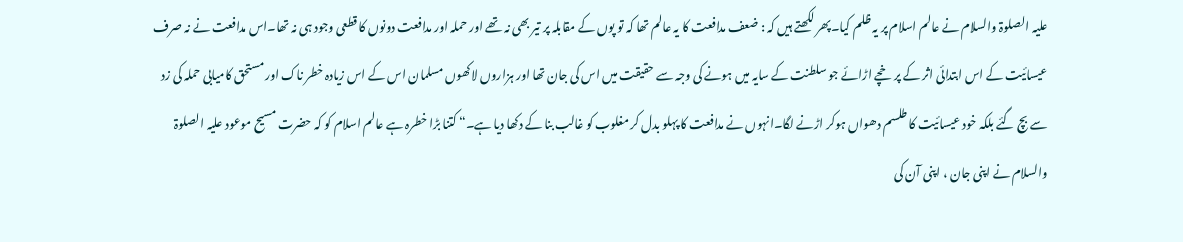علیہ الصلوۃ والسلام نے عالم اسلام پر یہ ظلم کیا۔پھر لکھتے ہیں کہ : ضعف مدافعت کا یہ عالم تھا کہ تو پوں کے مقابلہ پر تیر بھی نہ تھے اور حملہ اور مدافعت دونوں کا قطعی وجود ہی نہ تھا۔اس مدافعت نے نہ صرف عیسائیت کے اس ابتدائی اثر کے پر خچے اڑائے جو سلطنت کے سایہ میں ہونے کی وجہ سے حقیقت میں اس کی جان تھا اور ہزاروں لاکھوں مسلمان اس کے اس زیادہ خطر ناک اور مستحق کامیابی حملہ کی زد سے بچ گئے بلکہ خود عیسائیت کا طلسم دھواں ہوکر اڑنے لگا۔انہوں نے مدافعت کا پہلو بدل کر مغلوب کو غالب بنا کے دکھا دیا ہے۔“ کتنا بڑا خطرہ ہے عالم اسلام کو کہ حضرت مسیح موعود علیہ الصلوۃ والسلام نے اپنی جان ، اپنی آن کی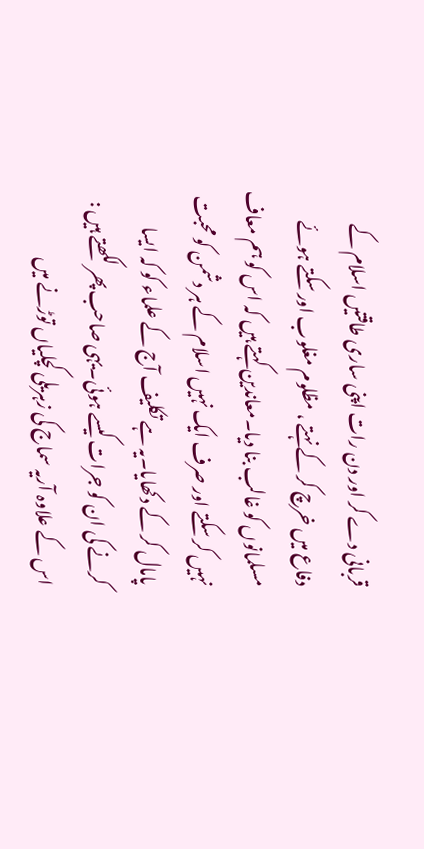قربانی دے کر اور دن رات اپنی ساری طاقتیں اسلام کے دفاع میں خرچ کر کے نہتے ، مظلوم مغلوب اور سکتے ہوئے مسلمانوں کو غالب بنا دیا۔معاندین کہتے ہیں کہ اس کو ہم معاف نہیں کر سکتے اور صرف ایک نہیں اسلام کے ہر دشمن کو محبت پامال کر کے دکھایا۔یہ ہے تکلیف آج کے علماء کو کہ ایسا کرنے کی ان کو جرات کیسے ہوئی۔یہی صاحب پھر لکھتے ہیں : اس کے علاوہ آریہ سماج کی زہریلی کچلیاں توڑنے میں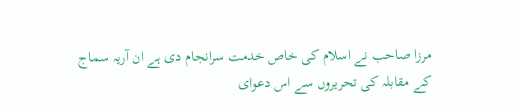مرزا صاحب نے اسلام کی خاص خدمت سرانجام دی ہے ان آریہ سماج کے مقابلہ کی تحریروں سے اس دعوای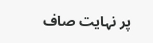پر نہایت صاف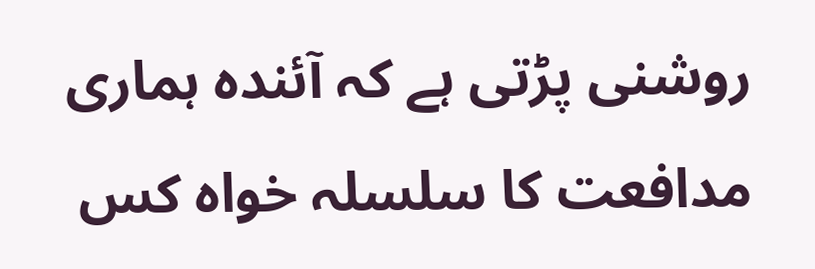روشنی پڑتی ہے کہ آئندہ ہماری مدافعت کا سلسلہ خواہ کس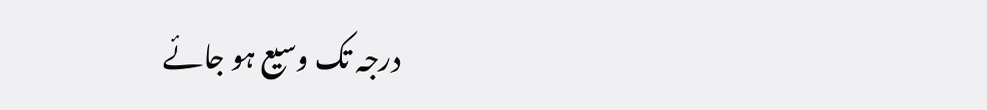درجہ تک وسیع ہو جائے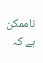ناممکن ہے کہ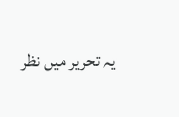یہ تحریر میں نظر